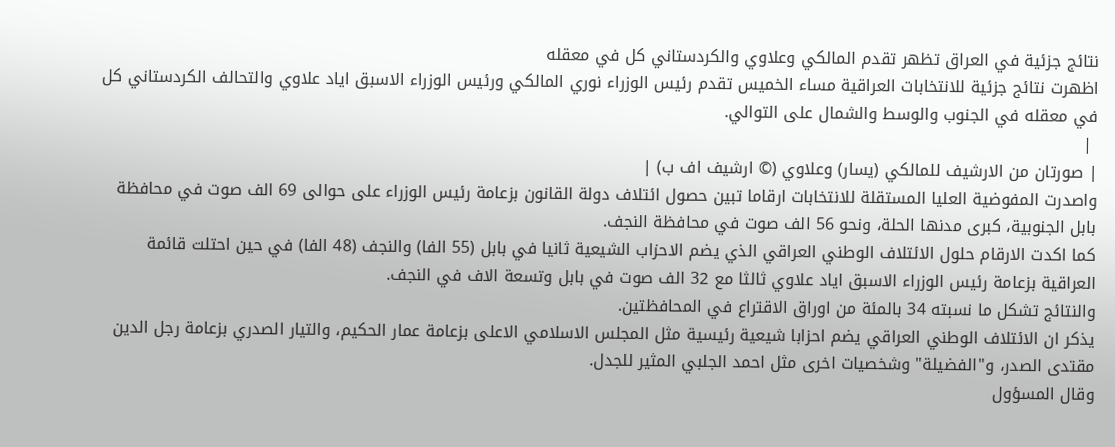نتائج جزئية في العراق تظهر تقدم المالكي وعلاوي والكردستاني كل في معقله
اظهرت نتائج جزئية للانتخابات العراقية مساء الخميس تقدم رئيس الوزراء نوري المالكي ورئيس الوزراء الاسبق اياد علاوي والتحالف الكردستاني كل في معقله في الجنوب والوسط والشمال على التوالي.
 |
| صورتان من الارشيف للمالكي (يسار) وعلاوي (© ارشيف اف ب) |
واصدرت المفوضية العليا المستقلة للانتخابات ارقاما تبين حصول ائتلاف دولة القانون بزعامة رئيس الوزراء على حوالى 69 الف صوت في محافظة بابل الجنوبية، كبرى مدنها الحلة، ونحو 56 الف صوت في محافظة النجف.
كما اكدت الارقام حلول الائتلاف الوطني العراقي الذي يضم الاحزاب الشيعية ثانيا في بابل (55 الفا) والنجف (48 الفا) في حين احتلت قائمة العراقية بزعامة رئيس الوزراء الاسبق اياد علاوي ثالثا مع 32 الف صوت في بابل وتسعة الاف في النجف.
والنتائج تشكل ما نسبته 34 بالمئة من اوراق الاقتراع في المحافظتين.
يذكر ان الائتلاف الوطني العراقي يضم احزابا شيعية رئيسية مثل المجلس الاسلامي الاعلى بزعامة عمار الحكيم، والتيار الصدري بزعامة رجل الدين مقتدى الصدر، و"الفضيلة" وشخصيات اخرى مثل احمد الجلبي المثير للجدل.
وقال المسؤول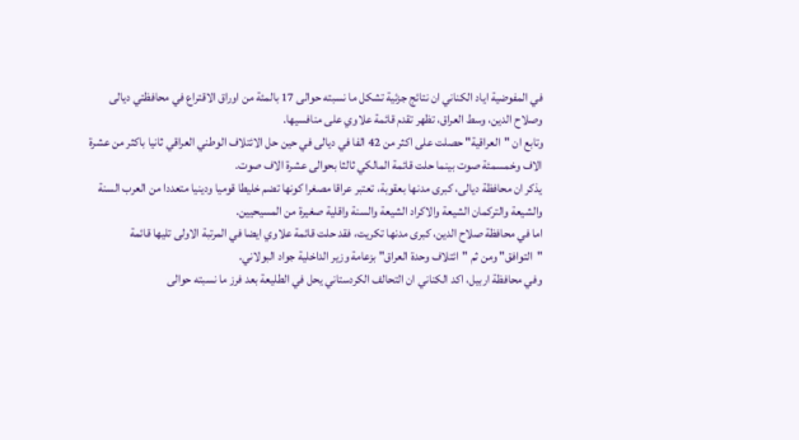في المفوضية اياد الكناني ان نتائج جزئية تشكل ما نسبته حوالى 17 بالمئة من اوراق الاقتراع في محافظتي ديالى وصلاح الدين، وسط العراق، تظهر تقدم قائمة علاوي على منافسيها.
وتابع ان "العراقية" حصلت على اكثر من 42 الفا في ديالى في حين حل الائتلاف الوطني العراقي ثانيا باكثر من عشرة الاف وخمسمئة صوت بينما حلت قائمة المالكي ثالثا بحوالى عشرة الاف صوت.
يذكر ان محافظة ديالى، كبرى مدنها بعقوبة، تعتبر عراقا مصغرا كونها تضم خليطا قوميا ودينيا متعددا من العرب السنة والشيعة والتركمان الشيعة والاكراد الشيعة والسنة واقلية صغيرة من المسيحيين.
اما في محافظة صلاح الدين، كبرى مدنها تكريت، فقد حلت قائمة علاوي ايضا في المرتبة الاولى تليها قائمة "التوافق" ومن ثم "ائتلاف وحدة العراق" بزعامة وزير الداخلية جواد البولاني.
وفي محافظة اربيل، اكد الكناني ان التحالف الكردستاني يحل في الطليعة بعد فرز ما نسبته حوالى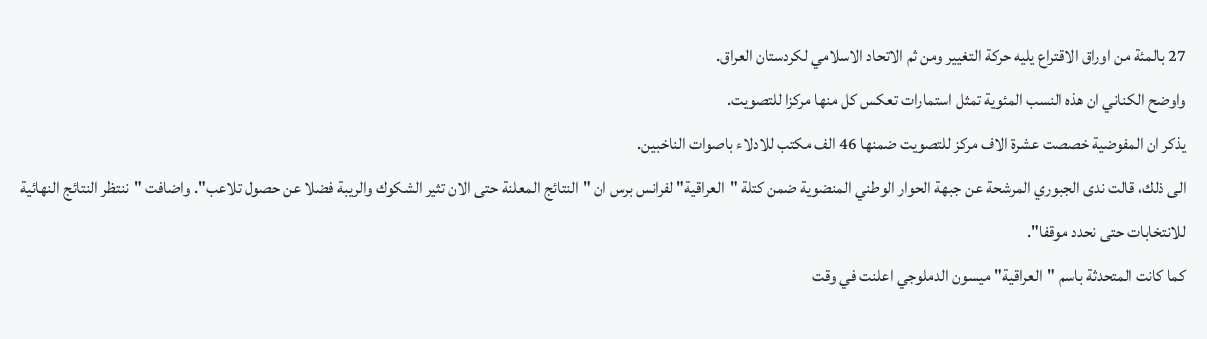27 بالمئة من اوراق الاقتراع يليه حركة التغيير ومن ثم الاتحاد الاسلامي لكردستان العراق.
واوضح الكناني ان هذه النسب المئوية تمثل استمارات تعكس كل منها مركزا للتصويت.
يذكر ان المفوضية خصصت عشرة الاف مركز للتصويت ضمنها 46 الف مكتب للادلاء باصوات الناخبين.
الى ذلك، قالت ندى الجبوري المرشحة عن جبهة الحوار الوطني المنضوية ضمن كتلة "العراقية" لفرانس برس ان "النتائج المعلنة حتى الان تثير الشكوك والريبة فضلا عن حصول تلاعب". واضافت "ننتظر النتائج النهائية للانتخابات حتى نحدد موقفا".
كما كانت المتحدثة باسم "العراقية" ميسون الدملوجي اعلنت في وقت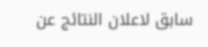سابق لاعلان النتائج عن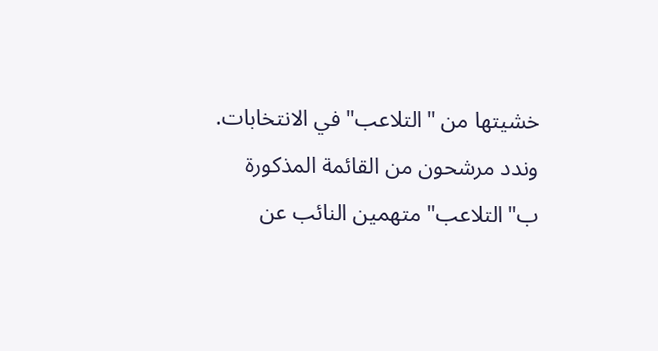خشيتها من "التلاعب" في الانتخابات.
وندد مرشحون من القائمة المذكورة ب"التلاعب" متهمين النائب عن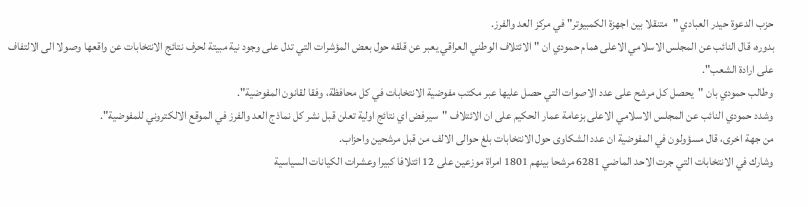حزب الدعوة حيدر العبادي "متنقلا بين اجهزة الكمبيوتر" في مركز العد والفرز.
بدوره، قال النائب عن المجلس الاسلامي الاعلى همام حمودي ان "الائتلاف الوطني العراقي يعبر عن قلقه حول بعض المؤشرات التي تدل على وجود نية مبيتة لحرف نتائج الانتخابات عن واقعها وصولا الى الالتفاف على ارادة الشعب".
وطالب حمودي بان "يحصل كل مرشح على عدد الاصوات التي حصل عليها عبر مكتب مفوضية الانتخابات في كل محافظة، وفقا لقانون المفوضية".
وشدد حمودي النائب عن المجلس الاسلامي الاعلى بزعامة عمار الحكيم على ان الائتلاف "سيرفض اي نتائج اولية تعلن قبل نشر كل نماذج العد والفرز في الموقع الالكتروني للمفوضية".
من جهة اخرى، قال مسؤولون في المفوضية ان عدد الشكاوى حول الانتخابات بلغ حوالى الالف من قبل مرشحين واحزاب.
وشارك في الانتخابات التي جرت الاحد الماضي 6281 مرشحا بينهم 1801 امراة موزعين على 12 ائتلافا كبيرا وعشرات الكيانات السياسية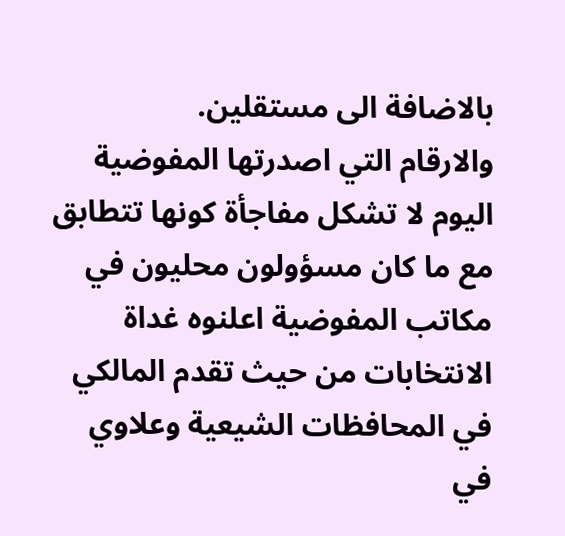بالاضافة الى مستقلين.
والارقام التي اصدرتها المفوضية اليوم لا تشكل مفاجأة كونها تتطابق مع ما كان مسؤولون محليون في مكاتب المفوضية اعلنوه غداة الانتخابات من حيث تقدم المالكي في المحافظات الشيعية وعلاوي في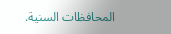المحافظات السنية.